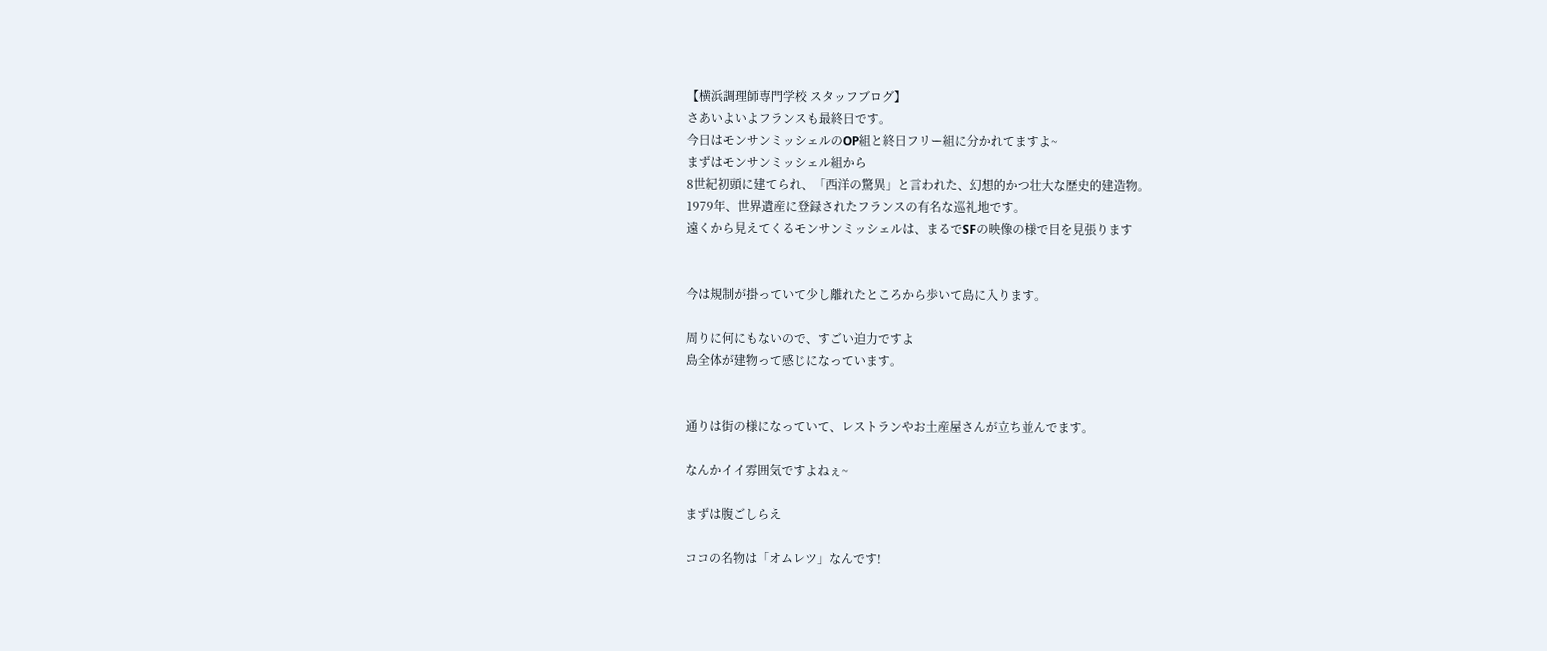【横浜調理師専門学校 スタッフブログ】
さあいよいよフランスも最終日です。
今日はモンサンミッシェルのOP組と終日フリー組に分かれてますよ~
まずはモンサンミッシェル組から
8世紀初頭に建てられ、「西洋の驚異」と言われた、幻想的かつ壮大な歴史的建造物。
1979年、世界遺産に登録されたフランスの有名な巡礼地です。
遠くから見えてくるモンサンミッシェルは、まるでSFの映像の様で目を見張ります


今は規制が掛っていて少し離れたところから歩いて島に入ります。

周りに何にもないので、すごい迫力ですよ
島全体が建物って感じになっています。


通りは街の様になっていて、レストランやお土産屋さんが立ち並んでます。

なんかイイ雰囲気ですよねぇ~

まずは腹ごしらえ

ココの名物は「オムレツ」なんです!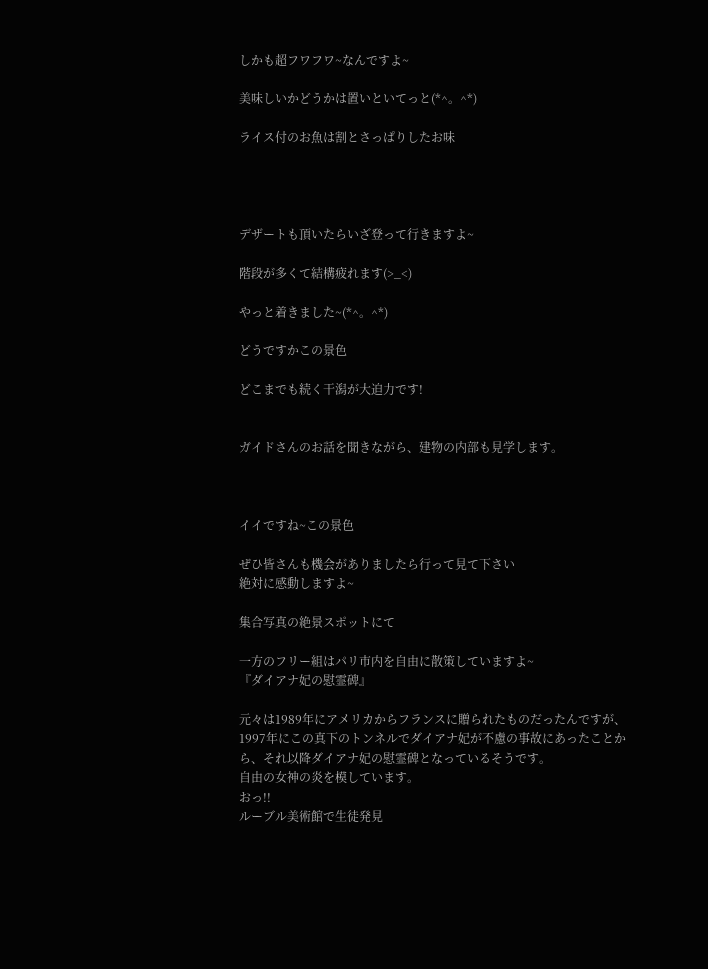しかも超フワフワ~なんですよ~

美味しいかどうかは置いといてっと(*^。^*)

ライス付のお魚は割とさっぱりしたお味




デザートも頂いたらいざ登って行きますよ~

階段が多くて結構疲れます(>_<)

やっと着きました~(*^。^*)

どうですかこの景色

どこまでも続く干潟が大迫力です!


ガイドさんのお話を聞きながら、建物の内部も見学します。



イイですね~この景色

ぜひ皆さんも機会がありましたら行って見て下さい
絶対に感動しますよ~

集合写真の絶景スポットにて

一方のフリー組はパリ市内を自由に散策していますよ~
『ダイアナ妃の慰霊碑』

元々は1989年にアメリカからフランスに贈られたものだったんですが、1997年にこの真下のトンネルでダイアナ妃が不慮の事故にあったことから、それ以降ダイアナ妃の慰霊碑となっているそうです。
自由の女神の炎を模しています。
おっ!!
ルーブル美術館で生徒発見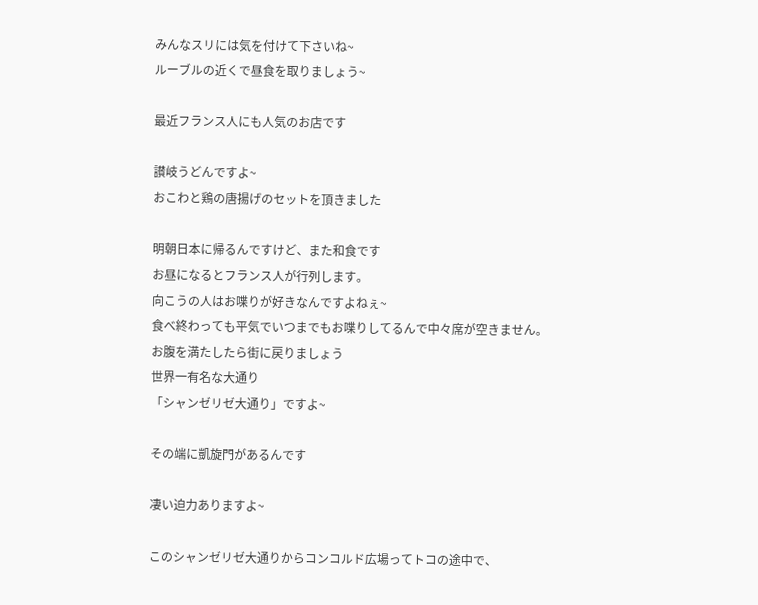みんなスリには気を付けて下さいね~
ルーブルの近くで昼食を取りましょう~

最近フランス人にも人気のお店です

讃岐うどんですよ~
おこわと鶏の唐揚げのセットを頂きました

明朝日本に帰るんですけど、また和食です
お昼になるとフランス人が行列します。
向こうの人はお喋りが好きなんですよねぇ~
食べ終わっても平気でいつまでもお喋りしてるんで中々席が空きません。
お腹を満たしたら街に戻りましょう
世界一有名な大通り
「シャンゼリゼ大通り」ですよ~

その端に凱旋門があるんです

凄い迫力ありますよ~

このシャンゼリゼ大通りからコンコルド広場ってトコの途中で、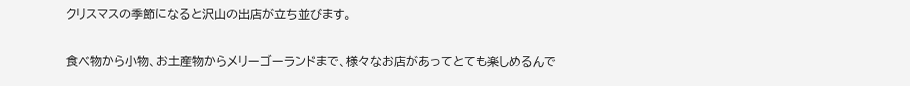クリスマスの季節になると沢山の出店が立ち並びます。

食べ物から小物、お土産物からメリーゴーランドまで、様々なお店があってとても楽しめるんで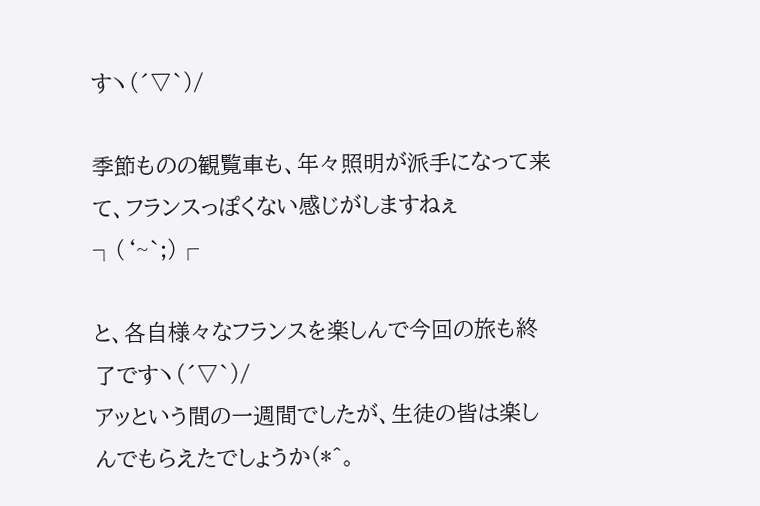すヽ(´▽`)/

季節ものの観覧車も、年々照明が派手になって来て、フランスっぽくない感じがしますねぇ┐(‘~`;)┌

と、各自様々なフランスを楽しんで今回の旅も終了ですヽ(´▽`)/
アッという間の一週間でしたが、生徒の皆は楽しんでもらえたでしょうか(*^。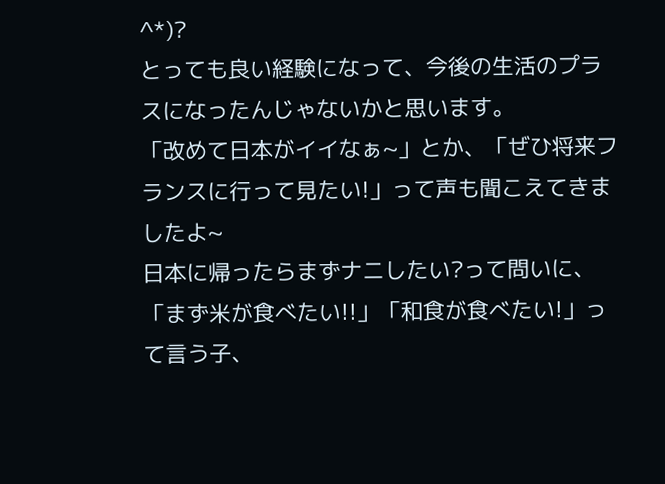^*)?
とっても良い経験になって、今後の生活のプラスになったんじゃないかと思います。
「改めて日本がイイなぁ~」とか、「ぜひ将来フランスに行って見たい!」って声も聞こえてきましたよ~
日本に帰ったらまずナニしたい?って問いに、
「まず米が食べたい!!」「和食が食べたい!」って言う子、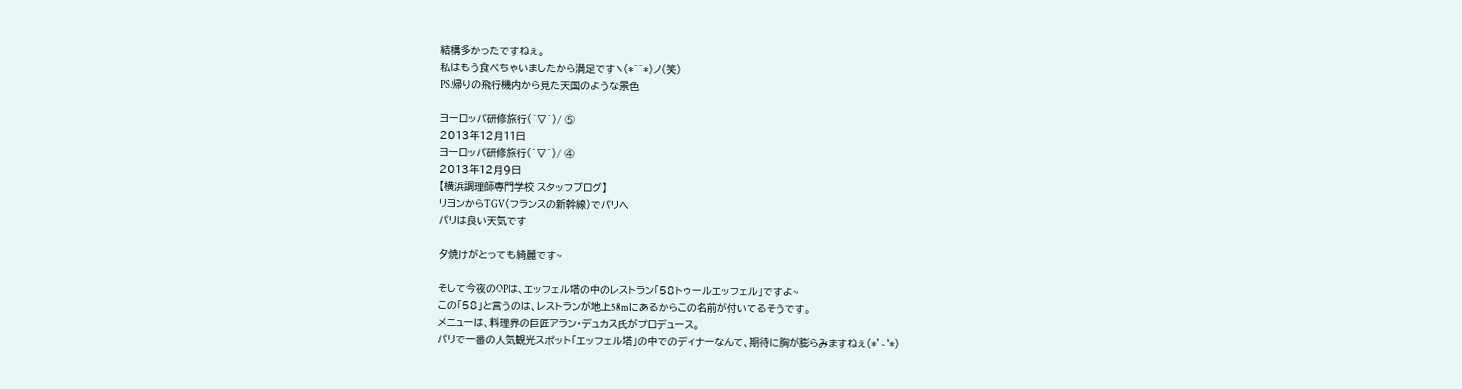結構多かったですねぇ。
私はもう食べちゃいましたから満足ですヽ(*^^*)ノ(笑)
PS.帰りの飛行機内から見た天国のような景色

ヨーロッパ研修旅行(´▽`)/ ⑤
2013年12月11日
ヨーロッパ研修旅行(´▽`)/ ④
2013年12月9日
【横浜調理師専門学校 スタッフブログ】
リヨンからTGV(フランスの新幹線)でパリへ
パリは良い天気です

夕焼けがとっても綺麗です~

そして今夜のOPは、エッフェル塔の中のレストラン「58トゥールエッフェル」ですよ~
この「58」と言うのは、レストランが地上58mにあるからこの名前が付いてるそうです。
メニューは、料理界の巨匠アラン・デュカス氏がプロデュース。
パリで一番の人気観光スポット「エッフェル塔」の中でのディナーなんて、期待に胸が膨らみますねぇ(*’-‘*)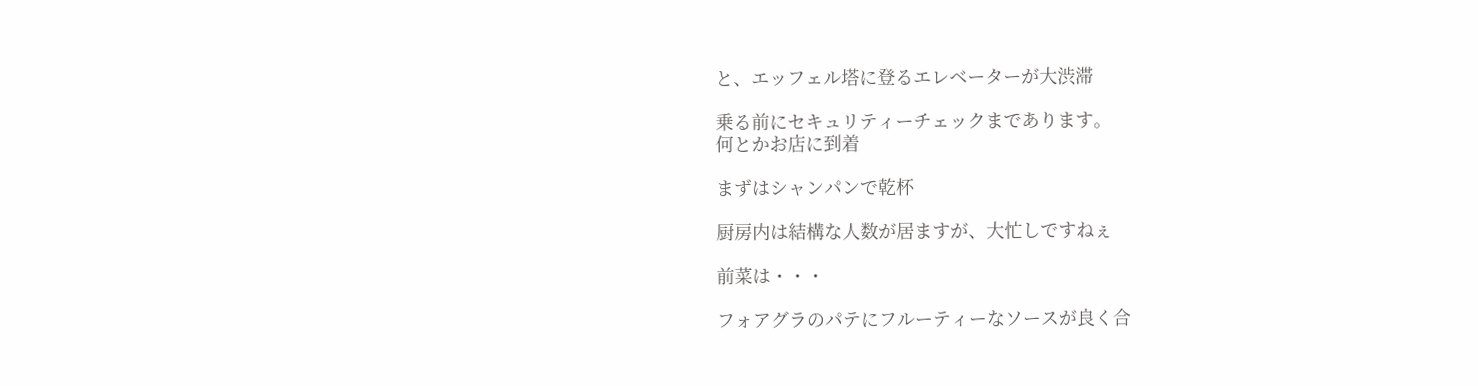と、エッフェル塔に登るエレベーターが大渋滞

乗る前にセキュリティーチェックまであります。
何とかお店に到着

まずはシャンパンで乾杯

厨房内は結構な人数が居ますが、大忙しですねぇ

前菜は・・・

フォアグラのパテにフルーティーなソースが良く合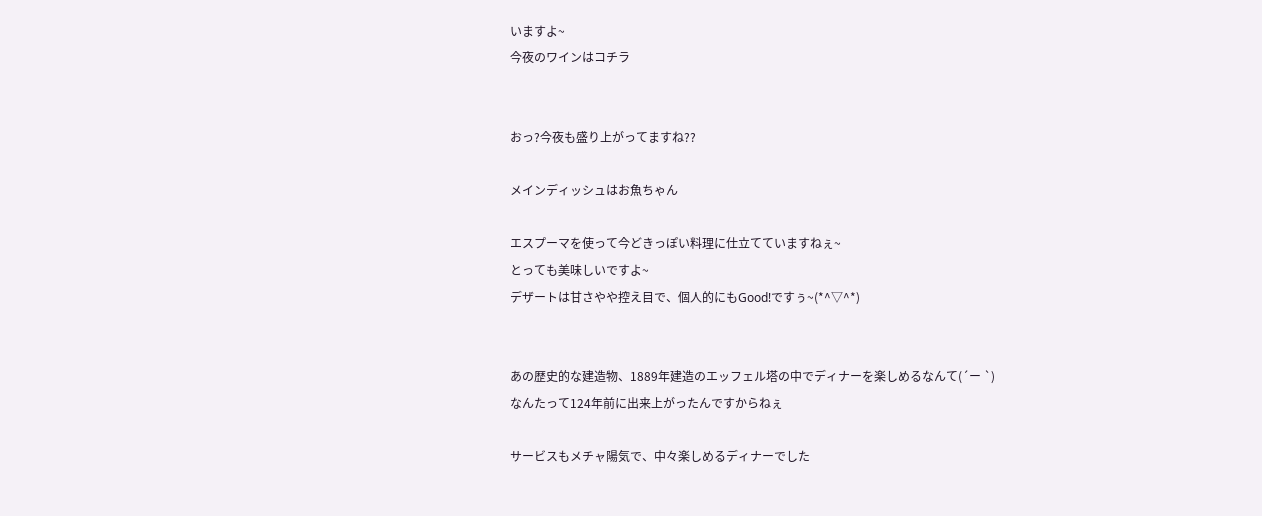いますよ~
今夜のワインはコチラ


おっ?今夜も盛り上がってますね??

メインディッシュはお魚ちゃん

エスプーマを使って今どきっぽい料理に仕立てていますねぇ~
とっても美味しいですよ~
デザートは甘さやや控え目で、個人的にもGood!ですぅ~(*^▽^*)


あの歴史的な建造物、1889年建造のエッフェル塔の中でディナーを楽しめるなんて(´ー `)
なんたって124年前に出来上がったんですからねぇ

サービスもメチャ陽気で、中々楽しめるディナーでした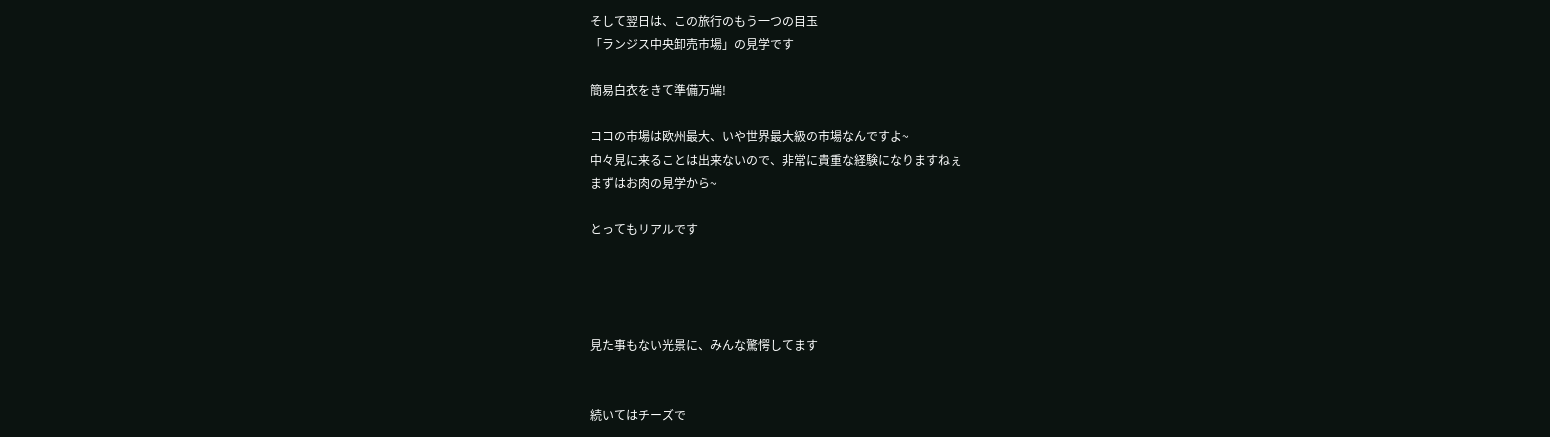そして翌日は、この旅行のもう一つの目玉
「ランジス中央卸売市場」の見学です

簡易白衣をきて準備万端!

ココの市場は欧州最大、いや世界最大級の市場なんですよ~
中々見に来ることは出来ないので、非常に貴重な経験になりますねぇ
まずはお肉の見学から~

とってもリアルです




見た事もない光景に、みんな驚愕してます


続いてはチーズで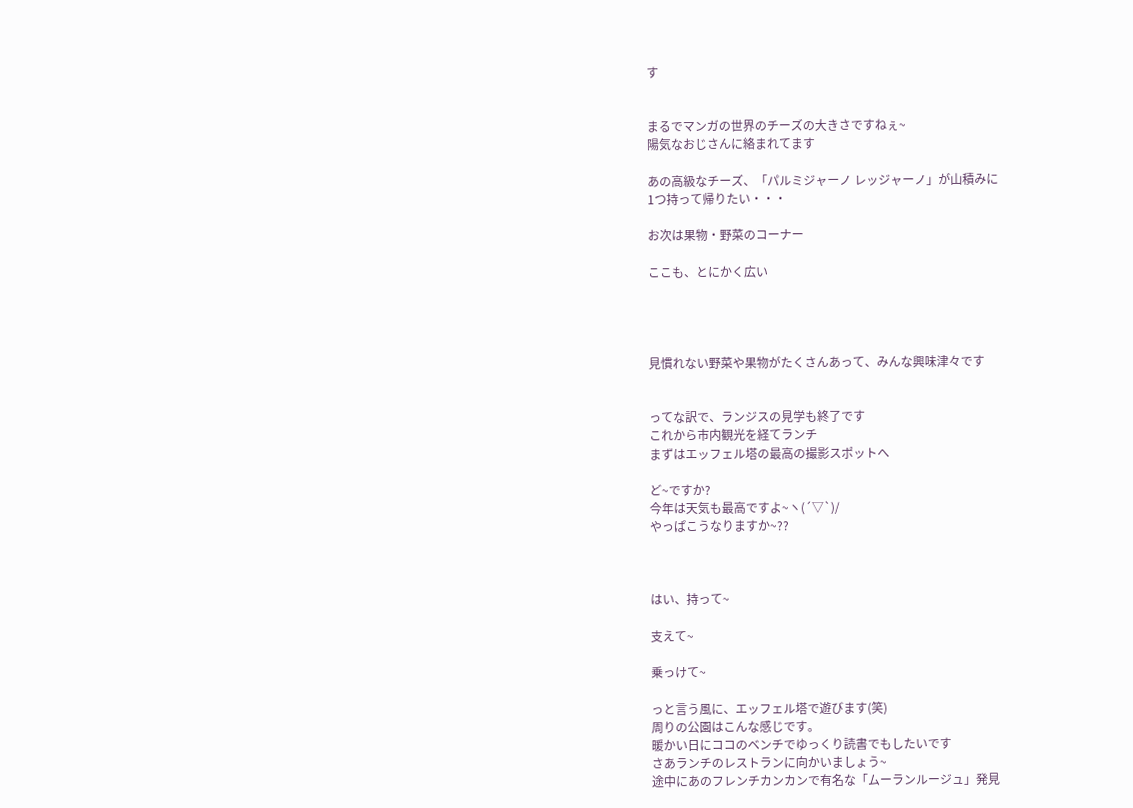す


まるでマンガの世界のチーズの大きさですねぇ~
陽気なおじさんに絡まれてます

あの高級なチーズ、「パルミジャーノ レッジャーノ」が山積みに
1つ持って帰りたい・・・

お次は果物・野菜のコーナー

ここも、とにかく広い




見慣れない野菜や果物がたくさんあって、みんな興味津々です


ってな訳で、ランジスの見学も終了です
これから市内観光を経てランチ
まずはエッフェル塔の最高の撮影スポットへ

ど~ですか?
今年は天気も最高ですよ~ヽ(´▽`)/
やっぱこうなりますか~??



はい、持って~

支えて~

乗っけて~

っと言う風に、エッフェル塔で遊びます(笑)
周りの公園はこんな感じです。
暖かい日にココのベンチでゆっくり読書でもしたいです
さあランチのレストランに向かいましょう~
途中にあのフレンチカンカンで有名な「ムーランルージュ」発見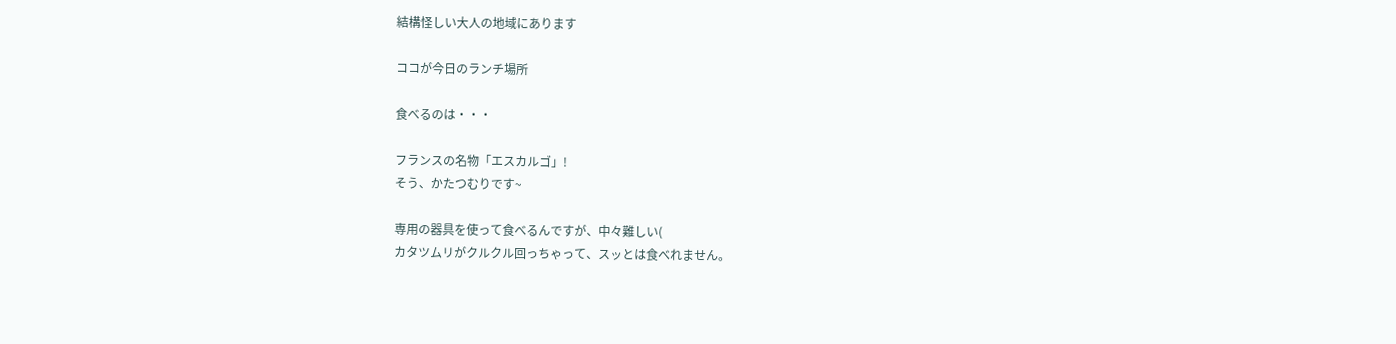結構怪しい大人の地域にあります

ココが今日のランチ場所

食べるのは・・・

フランスの名物「エスカルゴ」!
そう、かたつむりです~

専用の器具を使って食べるんですが、中々難しい(
カタツムリがクルクル回っちゃって、スッとは食べれません。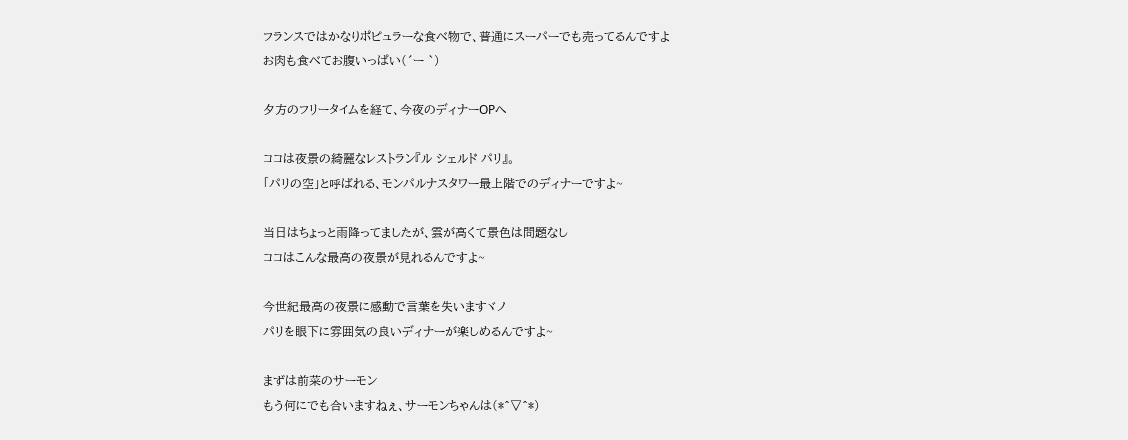フランスではかなりポピュラーな食べ物で、普通にスーパーでも売ってるんですよ
お肉も食べてお腹いっぱい(´ー `)

夕方のフリータイムを経て、今夜のディナーOPへ

ココは夜景の綺麗なレストラン『ル シェルド パリ』。
「パリの空」と呼ばれる、モンパルナスタワー最上階でのディナーですよ~

当日はちょっと雨降ってましたが、雲が高くて景色は問題なし
ココはこんな最高の夜景が見れるんですよ~

今世紀最高の夜景に感動で言葉を失いますヾノ
パリを眼下に雰囲気の良いディナーが楽しめるんですよ~

まずは前菜のサーモン
もう何にでも合いますねぇ、サーモンちゃんは(*^▽^*)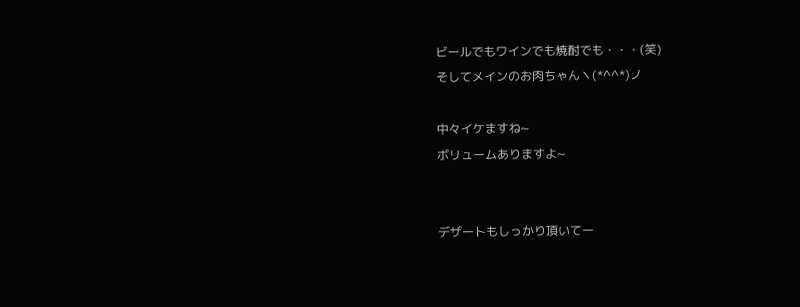ビールでもワインでも焼酎でも・・・(笑)
そしてメインのお肉ちゃんヽ(*^^*)ノ

中々イケますね~
ボリュームありますよ~


デザートもしっかり頂いてー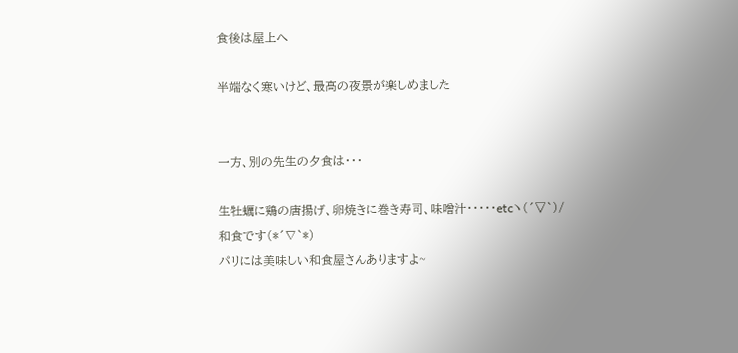食後は屋上へ

半端なく寒いけど、最高の夜景が楽しめました


一方、別の先生の夕食は・・・

生牡蠣に鶏の唐揚げ、卵焼きに巻き寿司、味噌汁・・・・・etcヽ(´▽`)/
和食です(*´∇`*)
パリには美味しい和食屋さんありますよ~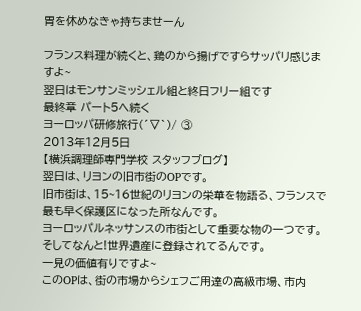胃を休めなきゃ持ちませーん

フランス料理が続くと、鶏のから揚げですらサッパリ感じますよ~
翌日はモンサンミッシェル組と終日フリー組です
最終章 パート5へ続く
ヨーロッパ研修旅行(´▽`)/ ③
2013年12月5日
【横浜調理師専門学校 スタッフブログ】
翌日は、リヨンの旧市街のOPです。
旧市街は、15~16世紀のリヨンの栄華を物語る、フランスで最も早く保護区になった所なんです。
ヨーロッパルネッサンスの市街として重要な物の一つです。
そしてなんと!世界遺産に登録されてるんです。
一見の価値有りですよ~
このOPは、街の市場からシェフご用達の高級市場、市内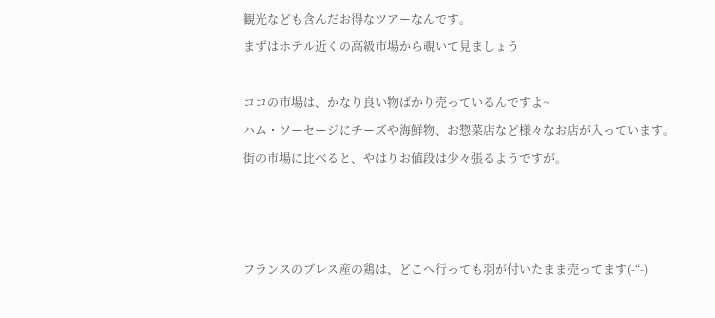観光なども含んだお得なツアーなんです。
まずはホテル近くの高級市場から覗いて見ましょう

ココの市場は、かなり良い物ばかり売っているんですよ~
ハム・ソーセージにチーズや海鮮物、お惣菜店など様々なお店が入っています。
街の市場に比べると、やはりお値段は少々張るようですが。



フランスのブレス産の鶏は、どこへ行っても羽が付いたまま売ってます(-“-)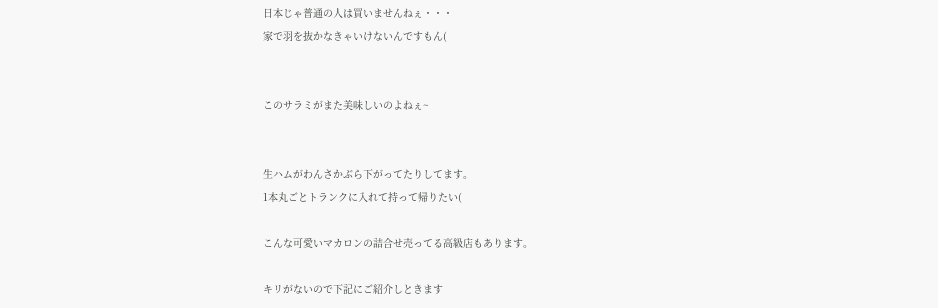日本じゃ普通の人は買いませんねぇ・・・
家で羽を抜かなきゃいけないんですもん(


このサラミがまた美味しいのよねぇ~


生ハムがわんさかぶら下がってたりしてます。
1本丸ごとトランクに入れて持って帰りたい(

こんな可愛いマカロンの詰合せ売ってる高級店もあります。

キリがないので下記にご紹介しときます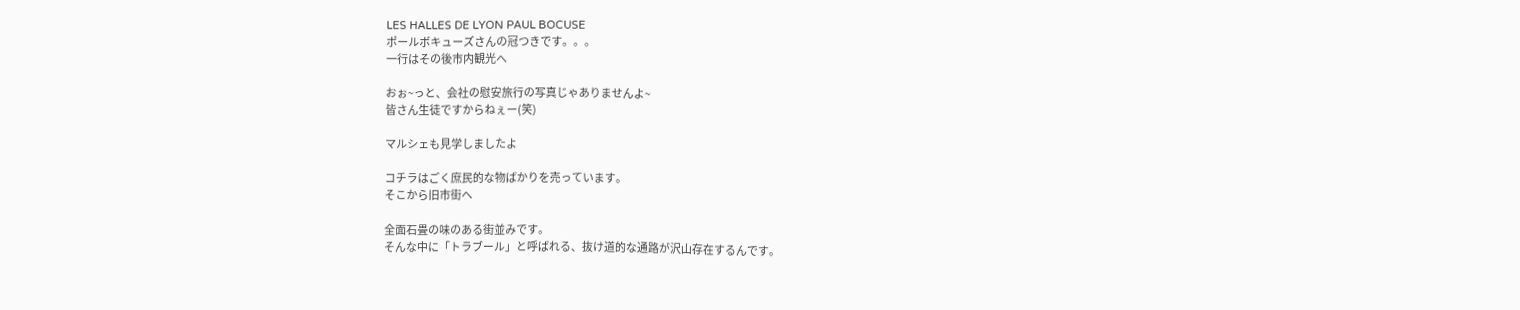LES HALLES DE LYON PAUL BOCUSE
ポールボキューズさんの冠つきです。。。
一行はその後市内観光へ

おぉ~っと、会社の慰安旅行の写真じゃありませんよ~
皆さん生徒ですからねぇー(笑)

マルシェも見学しましたよ

コチラはごく庶民的な物ばかりを売っています。
そこから旧市街へ

全面石畳の味のある街並みです。
そんな中に「トラブール」と呼ばれる、抜け道的な通路が沢山存在するんです。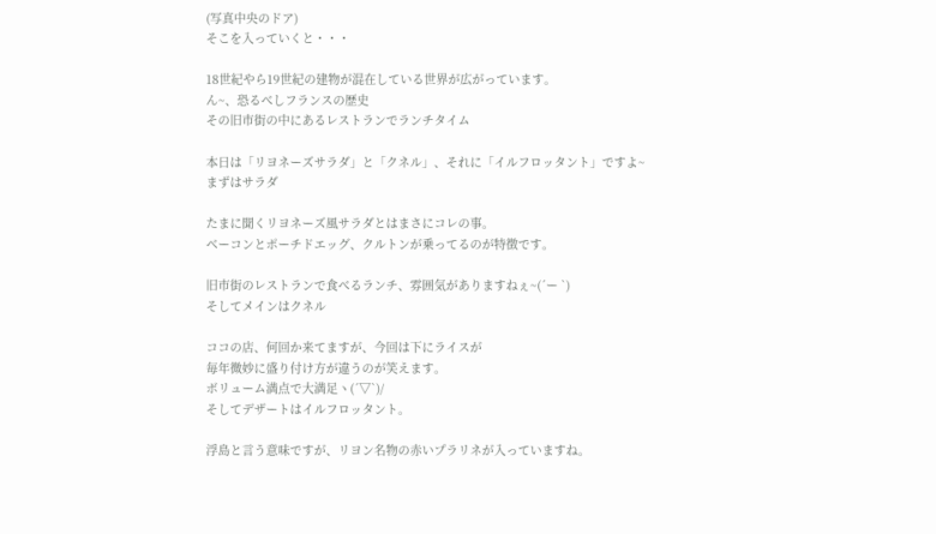(写真中央のドア)
そこを入っていくと・・・

18世紀やら19世紀の建物が混在している世界が広がっています。
ん~、恐るべしフランスの歴史
その旧市街の中にあるレストランでランチタイム

本日は「リヨネーズサラダ」と「クネル」、それに「イルフロッタント」ですよ~
まずはサラダ

たまに聞くリヨネーズ風サラダとはまさにコレの事。
ベーコンとポーチドエッグ、クルトンが乗ってるのが特徴です。

旧市街のレストランで食べるランチ、雰囲気がありますねぇ~(´ー `)
そしてメインはクネル

ココの店、何回か来てますが、今回は下にライスが
毎年微妙に盛り付け方が違うのが笑えます。
ボリューム満点で大満足ヽ(´▽`)/
そしてデザートはイルフロッタント。

浮島と言う意味ですが、リヨン名物の赤いプラリネが入っていますね。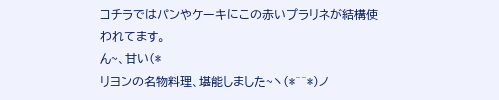コチラではパンやケーキにこの赤いプラリネが結構使われてます。
ん~、甘い(*
リヨンの名物料理、堪能しました~ヽ(*^^*)ノ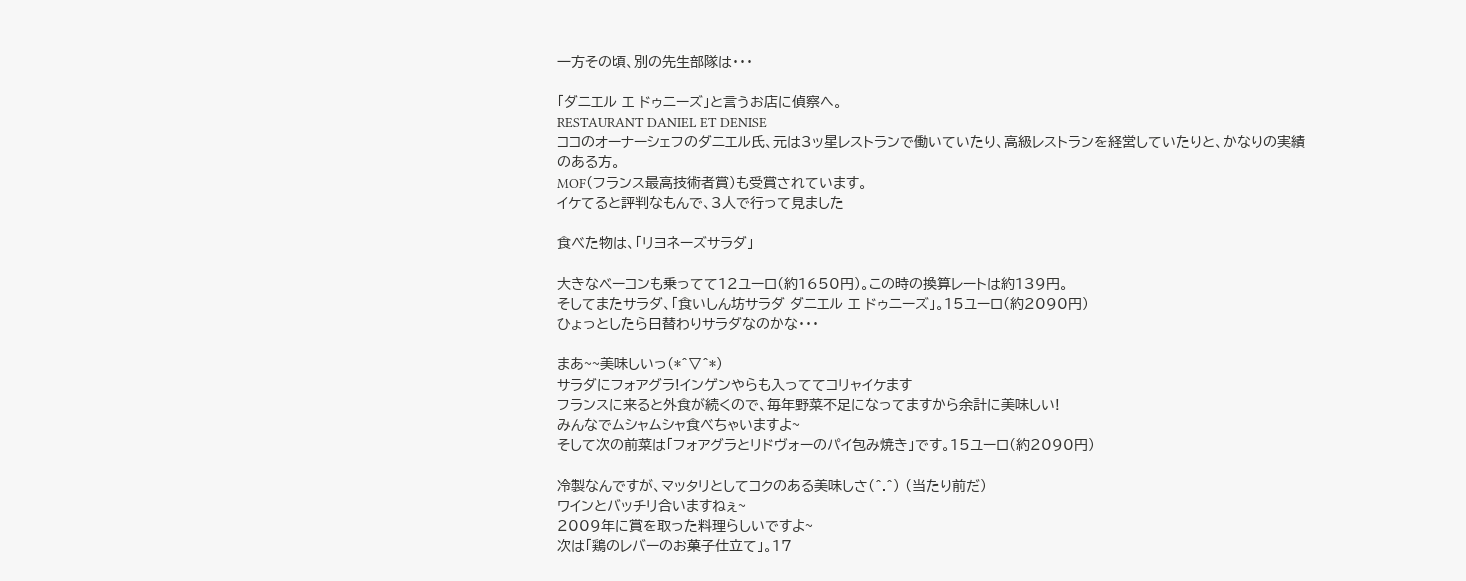一方その頃、別の先生部隊は・・・

「ダニエル エ ドゥニーズ」と言うお店に偵察へ。
RESTAURANT DANIEL ET DENISE
ココのオーナーシェフのダニエル氏、元は3ッ星レストランで働いていたり、高級レストランを経営していたりと、かなりの実績のある方。
MOF(フランス最高技術者賞)も受賞されています。
イケてると評判なもんで、3人で行って見ました

食べた物は、「リヨネーズサラダ」

大きなベーコンも乗ってて12ユーロ(約1650円)。この時の換算レートは約139円。
そしてまたサラダ、「食いしん坊サラダ ダニエル エ ドゥニーズ」。15ユーロ(約2090円)
ひょっとしたら日替わりサラダなのかな・・・

まあ~~美味しいっ(*^▽^*)
サラダにフォアグラ!インゲンやらも入っててコリャイケます
フランスに来ると外食が続くので、毎年野菜不足になってますから余計に美味しい!
みんなでムシャムシャ食べちゃいますよ~
そして次の前菜は「フォアグラとリドヴォーのパイ包み焼き」です。15ユーロ(約2090円)

冷製なんですが、マッタリとしてコクのある美味しさ(^.^) (当たり前だ)
ワインとバッチリ合いますねぇ~
2009年に賞を取った料理らしいですよ~
次は「鶏のレバーのお菓子仕立て」。17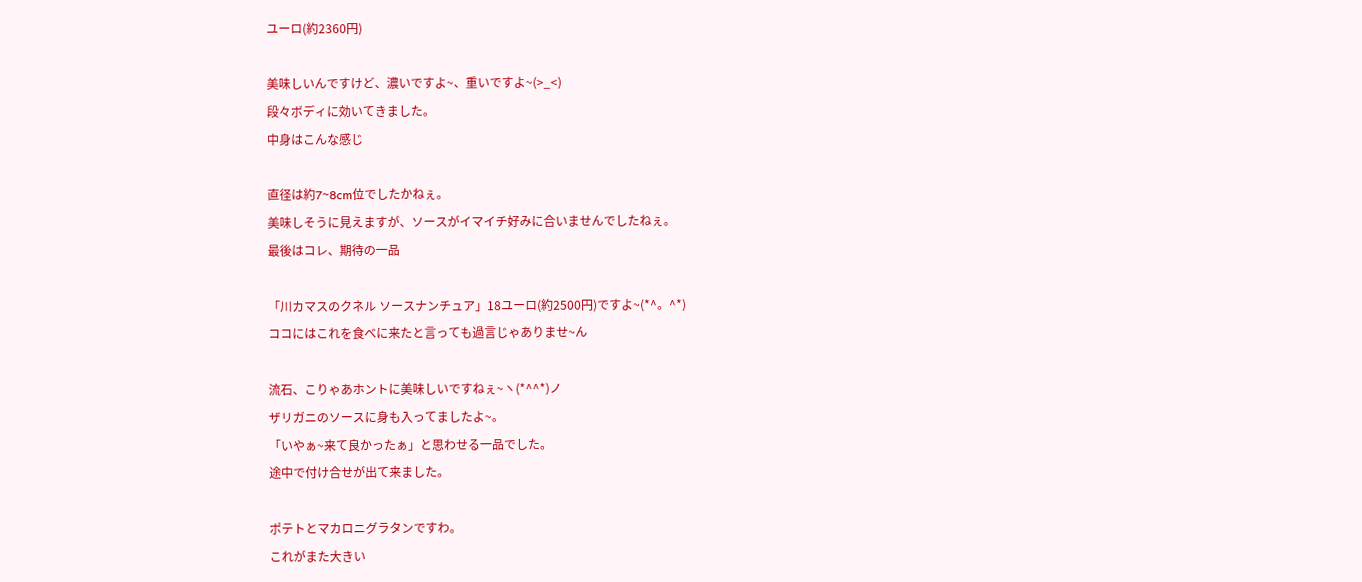ユーロ(約2360円)

美味しいんですけど、濃いですよ~、重いですよ~(>_<)
段々ボディに効いてきました。
中身はこんな感じ

直径は約7~8cm位でしたかねぇ。
美味しそうに見えますが、ソースがイマイチ好みに合いませんでしたねぇ。
最後はコレ、期待の一品

「川カマスのクネル ソースナンチュア」18ユーロ(約2500円)ですよ~(*^。^*)
ココにはこれを食べに来たと言っても過言じゃありませ~ん

流石、こりゃあホントに美味しいですねぇ~ヽ(*^^*)ノ
ザリガニのソースに身も入ってましたよ~。
「いやぁ~来て良かったぁ」と思わせる一品でした。
途中で付け合せが出て来ました。

ポテトとマカロニグラタンですわ。
これがまた大きい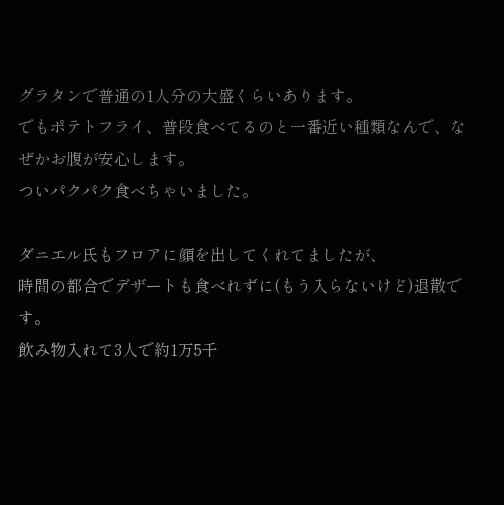グラタンで普通の1人分の大盛くらいあります。
でもポテトフライ、普段食べてるのと一番近い種類なんで、なぜかお腹が安心します。
ついパクパク食べちゃいました。

ダニエル氏もフロアに顔を出してくれてましたが、
時間の都合でデザートも食べれずに(もう入らないけど)退散です。
飲み物入れて3人で約1万5千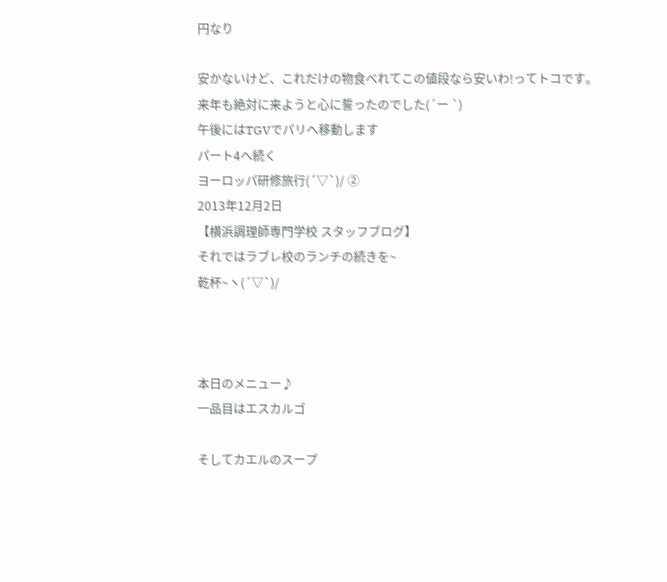円なり

安かないけど、これだけの物食べれてこの値段なら安いわ!ってトコです。
来年も絶対に来ようと心に誓ったのでした(´ー `)
午後にはTGVでパリへ移動します
パート4へ続く
ヨーロッパ研修旅行(´▽`)/ ②
2013年12月2日
【横浜調理師専門学校 スタッフブログ】
それではラブレ校のランチの続きを~
乾杯~ヽ(´▽`)/



本日のメニュー♪
一品目はエスカルゴ

そしてカエルのスープ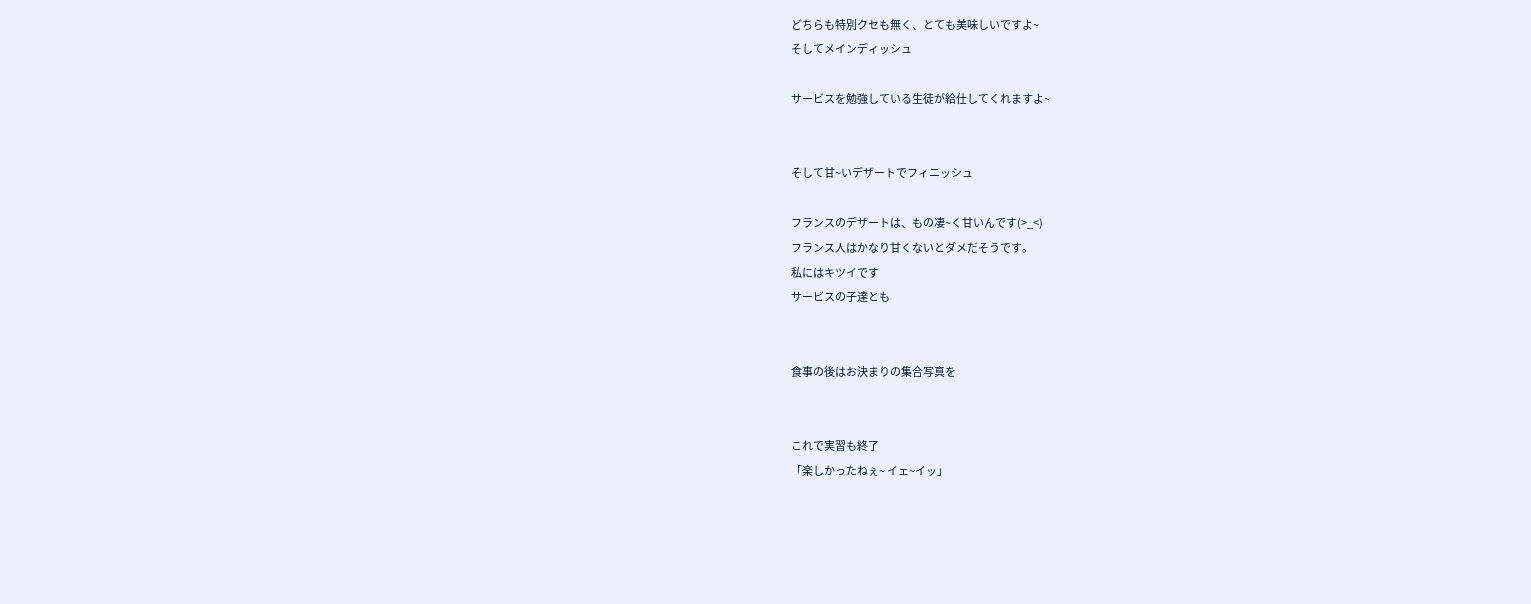どちらも特別クセも無く、とても美味しいですよ~
そしてメインディッシュ

サービスを勉強している生徒が給仕してくれますよ~


そして甘~いデザートでフィニッシュ

フランスのデザートは、もの凄~く甘いんです(>_<)
フランス人はかなり甘くないとダメだそうです。
私にはキツイです
サービスの子達とも


食事の後はお決まりの集合写真を


これで実習も終了
「楽しかったねぇ~ イェ~イッ」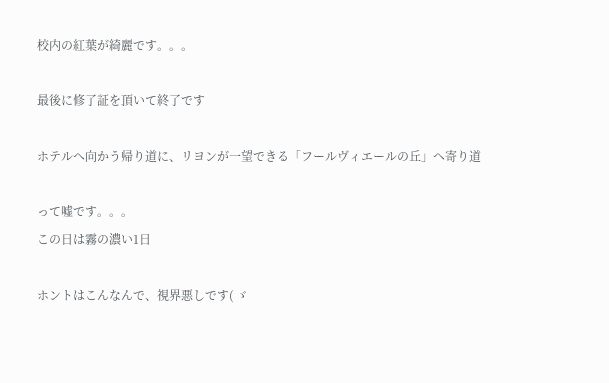校内の紅葉が綺麗です。。。

最後に修了証を頂いて終了です

ホテルへ向かう帰り道に、リヨンが一望できる「フールヴィエールの丘」へ寄り道

って嘘です。。。
この日は霧の濃い1日

ホントはこんなんで、視界悪しです( ゞ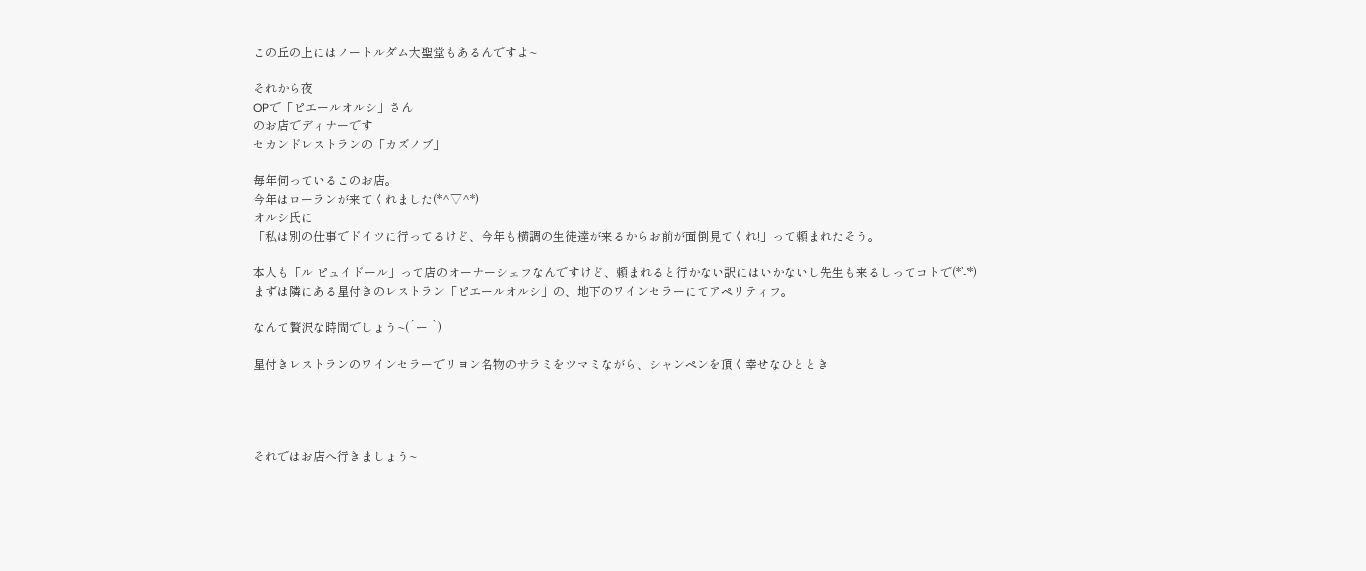この丘の上にはノートルダム大聖堂もあるんですよ~

それから夜
OPで「ピエールオルシ」さん
のお店でディナーです
セカンドレストランの「カズノブ」

毎年伺っているこのお店。
今年はローランが来てくれました(*^▽^*)
オルシ氏に
「私は別の仕事でドイツに行ってるけど、今年も横調の生徒達が来るからお前が面倒見てくれ!」って頼まれたそう。

本人も「ル ピュイドール」って店のオーナーシェフなんですけど、頼まれると行かない訳にはいかないし先生も来るしってコトで(*’-‘*)
まずは隣にある星付きのレストラン「ピエールオルシ」の、地下のワインセラーにてアペリティフ。

なんて贅沢な時間でしょう~(´ー `)

星付きレストランのワインセラーでリヨン名物のサラミをツマミながら、シャンペンを頂く幸せなひととき




それではお店へ行きましょう~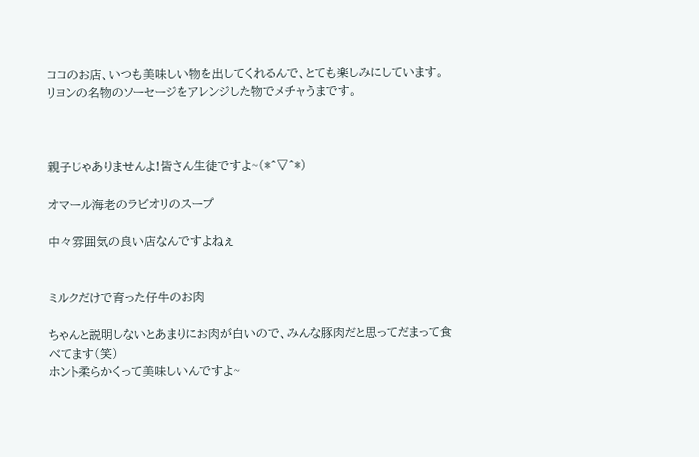ココのお店、いつも美味しい物を出してくれるんで、とても楽しみにしています。
リヨンの名物のソーセージをアレンジした物でメチャうまです。



親子じゃありませんよ!皆さん生徒ですよ~(*^▽^*)

オマール海老のラビオリのスープ

中々雰囲気の良い店なんですよねぇ


ミルクだけで育った仔牛のお肉

ちゃんと説明しないとあまりにお肉が白いので、みんな豚肉だと思ってだまって食べてます(笑)
ホント柔らかくって美味しいんですよ~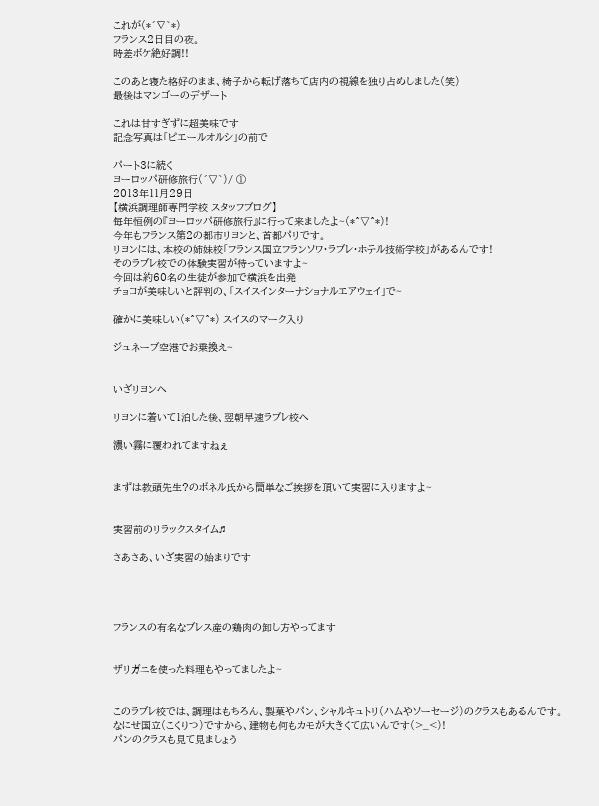これが(*´∇`*)
フランス2日目の夜。
時差ボケ絶好調!!

このあと寝た格好のまま、椅子から転げ落ちて店内の視線を独り占めしました(笑)
最後はマンゴーのデザート

これは甘すぎずに超美味です
記念写真は「ピエールオルシ」の前で

パート3に続く
ヨーロッパ研修旅行(´▽`)/ ①
2013年11月29日
【横浜調理師専門学校 スタッフブログ】
毎年恒例の『ヨーロッパ研修旅行』に行って来ましたよ~(*^▽^*)!
今年もフランス第2の都市リヨンと、首都パリです。
リヨンには、本校の姉妹校「フランス国立フランソワ・ラブレ・ホテル技術学校」があるんです!
そのラブレ校での体験実習が待っていますよ~
今回は約60名の生徒が参加で横浜を出発
チョコが美味しいと評判の、「スイスインターナショナルエアウェイ」で~

確かに美味しい(*^▽^*) スイスのマーク入り

ジュネーブ空港でお乗換え~


いざリヨンへ

リヨンに着いて1泊した後、翌朝早速ラブレ校へ

濃い霧に覆われてますねぇ


まずは教頭先生?のボネル氏から簡単なご挨拶を頂いて実習に入りますよ~


実習前のリラックスタイム♬

さあさあ、いざ実習の始まりです




フランスの有名なブレス産の鶏肉の卸し方やってます


ザリガニを使った料理もやってましたよ~


このラブレ校では、調理はもちろん、製菓やパン、シャルキュトリ(ハムやソーセージ)のクラスもあるんです。
なにせ国立(こくりつ)ですから、建物も何もカモが大きくて広いんです(>_<)!
パンのクラスも見て見ましょう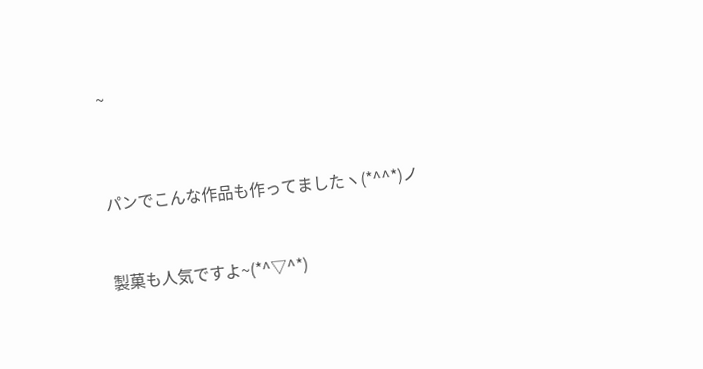~



パンでこんな作品も作ってましたヽ(*^^*)ノ


製菓も人気ですよ~(*^▽^*)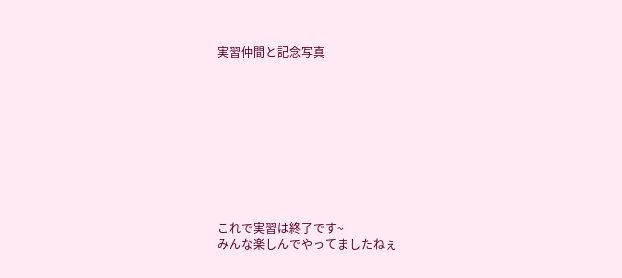実習仲間と記念写真










これで実習は終了です~
みんな楽しんでやってましたねぇ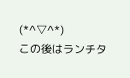(*^▽^*)
この後はランチタ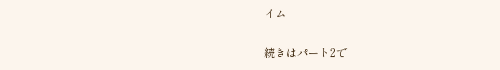イム

続きはパート2で